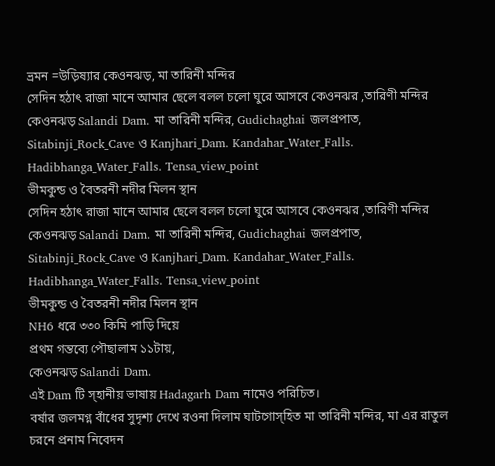ভ্রমন =উড়িষ্যার কেওনঝড়, মা তারিনী মন্দির
সেদিন হঠাৎ রাজা মানে আমার ছেলে বলল চলো ঘুরে আসবে কেওনঝর ,তারিণী মন্দির
কেওনঝড় Salandi Dam. মা তারিনী মন্দির, Gudichaghai জলপ্রপাত,
Sitabinji_Rock_Cave ও Kanjhari_Dam. Kandahar_Water_Falls.
Hadibhanga_Water_Falls. Tensa_view_point
ভীমকুন্ড ও বৈতরনী নদীর মিলন স্থান
সেদিন হঠাৎ রাজা মানে আমার ছেলে বলল চলো ঘুরে আসবে কেওনঝর ,তারিণী মন্দির
কেওনঝড় Salandi Dam. মা তারিনী মন্দির, Gudichaghai জলপ্রপাত,
Sitabinji_Rock_Cave ও Kanjhari_Dam. Kandahar_Water_Falls.
Hadibhanga_Water_Falls. Tensa_view_point
ভীমকুন্ড ও বৈতরনী নদীর মিলন স্থান
NH6 ধরে ৩৩০ কিমি পাড়ি দিয়ে
প্রথম গন্তব্যে পৌছালাম ১১টায়,
কেওনঝড় Salandi Dam.
এই Dam টি স্হানীয় ভাষায় Hadagarh Dam নামেও পরিচিত।
বর্ষার জলমগ্ন বাঁধের সুদৃশ্য দেখে রওনা দিলাম ঘাটগোস্হিত মা তারিনী মন্দির, মা এর রাতুল চরনে প্রনাম নিবেদন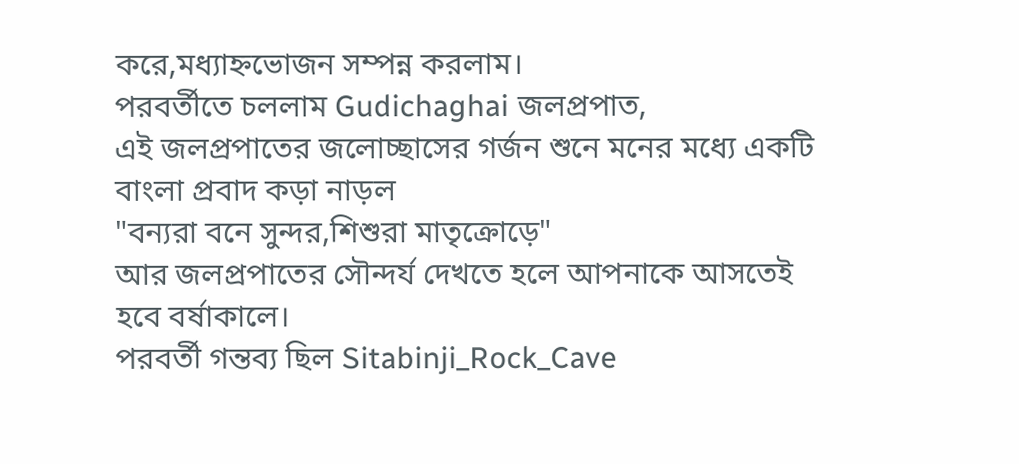করে,মধ্যাহ্নভোজন সম্পন্ন করলাম।
পরবর্তীতে চললাম Gudichaghai জলপ্রপাত,
এই জলপ্রপাতের জলোচ্ছাসের গর্জন শুনে মনের মধ্যে একটি বাংলা প্রবাদ কড়া নাড়ল
"বন্যরা বনে সুন্দর,শিশুরা মাতৃক্রোড়ে"
আর জলপ্রপাতের সৌন্দর্য দেখতে হলে আপনাকে আসতেই হবে বর্ষাকালে।
পরবর্তী গন্তব্য ছিল Sitabinji_Rock_Cave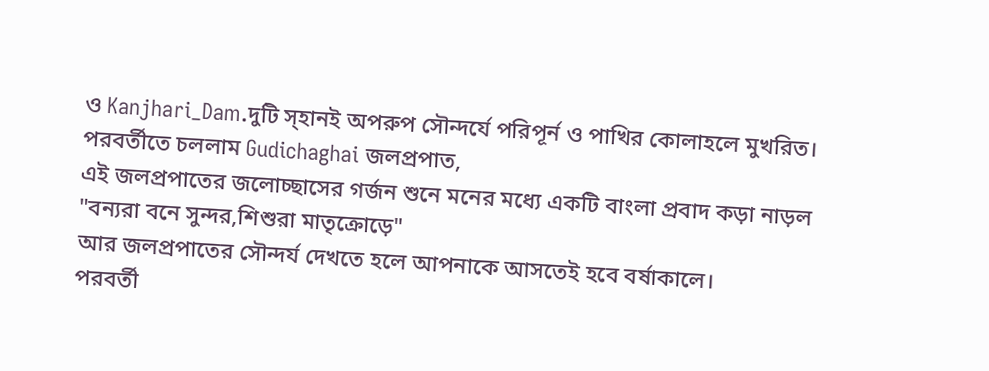ও Kanjhari_Dam.দুটি স্হানই অপরুপ সৌন্দর্যে পরিপূর্ন ও পাখির কোলাহলে মুখরিত।
পরবর্তীতে চললাম Gudichaghai জলপ্রপাত,
এই জলপ্রপাতের জলোচ্ছাসের গর্জন শুনে মনের মধ্যে একটি বাংলা প্রবাদ কড়া নাড়ল
"বন্যরা বনে সুন্দর,শিশুরা মাতৃক্রোড়ে"
আর জলপ্রপাতের সৌন্দর্য দেখতে হলে আপনাকে আসতেই হবে বর্ষাকালে।
পরবর্তী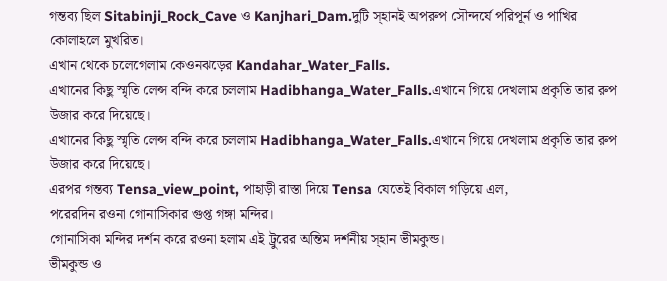গন্তব্য ছিল Sitabinji_Rock_Cave ও Kanjhari_Dam.দুটি স্হানই অপরুপ সৌন্দর্যে পরিপূর্ন ও পাখির কোলাহলে মুখরিত।
এখান থেকে চলেগেলাম কেওনঝড়ের Kandahar_Water_Falls.
এখানের কিছু স্মৃতি লেন্স বন্দি করে চললাম Hadibhanga_Water_Falls.এখানে গিয়ে দেখলাম প্রকৃতি তার রুপ উজার করে দিয়েছে।
এখানের কিছু স্মৃতি লেন্স বন্দি করে চললাম Hadibhanga_Water_Falls.এখানে গিয়ে দেখলাম প্রকৃতি তার রুপ উজার করে দিয়েছে।
এরপর গন্তব্য Tensa_view_point, পাহাড়ী রাস্তা দিয়ে Tensa যেতেই বিকাল গড়িয়ে এল,
পরেরদিন রওনা গোনাসিকার গুপ্ত গঙ্গা মন্দির।
গোনাসিকা মন্দির দর্শন করে রওনা হলাম এই ট্রুরের অন্তিম দর্শনীয় স্হান ভীমকুন্ড।
ভীমকুন্ড ও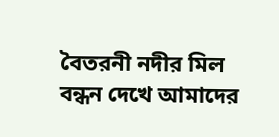বৈতরনী নদীর মিল বন্ধন দেখে আমাদের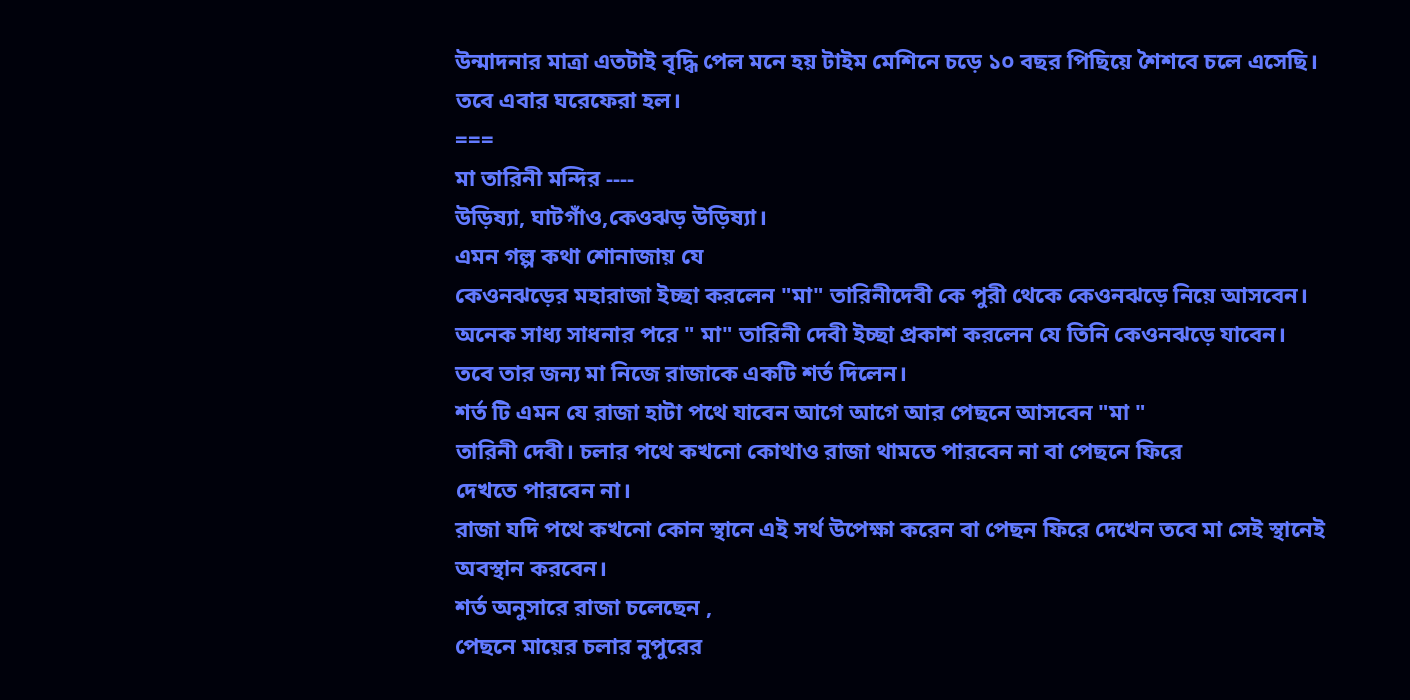উন্মাদনার মাত্রা এতটাই বৃদ্ধি পেল মনে হয় টাইম মেশিনে চড়ে ১০ বছর পিছিয়ে শৈশবে চলে এসেছি।
তবে এবার ঘরেফেরা হল।
===
মা তারিনী মন্দির ----
উড়িষ্যা, ঘাটগাঁও,কেওঝড় উড়িষ্যা।
এমন গল্প কথা শোনাজায় যে
কেওনঝড়ের মহারাজা ইচ্ছা করলেন "মা" তারিনীদেবী কে পুরী থেকে কেওনঝড়ে নিয়ে আসবেন।
অনেক সাধ্য সাধনার পরে " মা" তারিনী দেবী ইচ্ছা প্রকাশ করলেন যে তিনি কেওনঝড়ে যাবেন।
তবে তার জন্য মা নিজে রাজাকে একটি শর্ত দিলেন।
শর্ত টি এমন যে রাজা হাটা পথে যাবেন আগে আগে আর পেছনে আসবেন "মা "
তারিনী দেবী। চলার পথে কখনো কোথাও রাজা থামতে পারবেন না বা পেছনে ফিরে
দেখতে পারবেন না।
রাজা যদি পথে কখনো কোন স্থানে এই সর্থ উপেক্ষা করেন বা পেছন ফিরে দেখেন তবে মা সেই স্থানেই অবস্থান করবেন।
শর্ত অনুসারে রাজা চলেছেন ,
পেছনে মায়ের চলার নুপুরের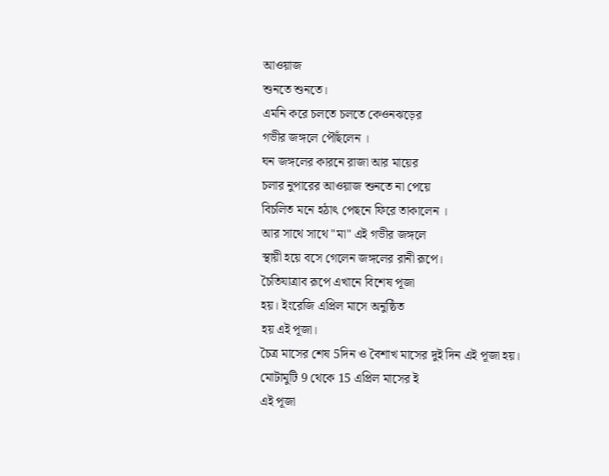আওয়াজ
শুনতে শুনতে।
এমনি করে চলতে চলতে কেওনঝড়ের
গভীর জঙ্গলে পৌঁছলেন ।
ঘন জঙ্গলের কারনে রাজা আর মায়ের
চলার নুপারের আওয়াজ শুনতে না পেয়ে
বিচলিত মনে হঠাৎ পেছনে ফিরে তাকালেন ।
আর সাথে সাথে "মা" এই গভীর জঙ্গলে
স্থায়ী হয়ে বসে গেলেন জঙ্গলের রানী রূপে।
চৈতিযাত্রাব রূপে এখানে বিশেষ পূজা
হয়। ইংরেজি এপ্রিল মাসে অনুষ্ঠিত
হয় এই পূজা।
চৈত্র মাসের শেষ 5দিন ও বৈশাখ মাসের দুই দিন এই পূজা হয়।
মোটামুটি 9 থেকে 15 এপ্রিল মাসের ই
এই পূজা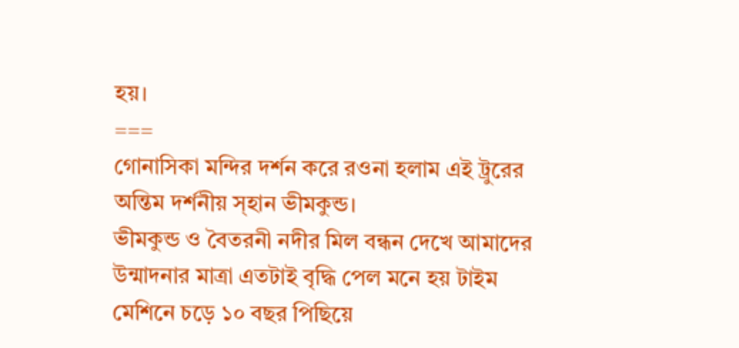হয়।
===
গোনাসিকা মন্দির দর্শন করে রওনা হলাম এই ট্রুরের অন্তিম দর্শনীয় স্হান ভীমকুন্ড।
ভীমকুন্ড ও বৈতরনী নদীর মিল বন্ধন দেখে আমাদের উন্মাদনার মাত্রা এতটাই বৃদ্ধি পেল মনে হয় টাইম মেশিনে চড়ে ১০ বছর পিছিয়ে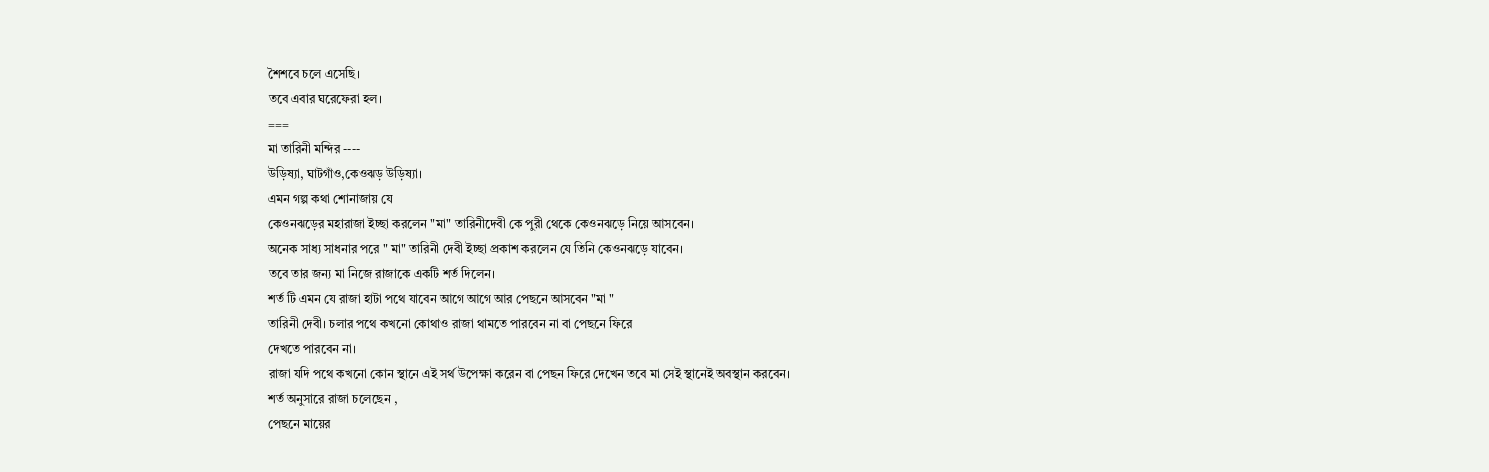শৈশবে চলে এসেছি।
তবে এবার ঘরেফেরা হল।
===
মা তারিনী মন্দির ----
উড়িষ্যা, ঘাটগাঁও,কেওঝড় উড়িষ্যা।
এমন গল্প কথা শোনাজায় যে
কেওনঝড়ের মহারাজা ইচ্ছা করলেন "মা" তারিনীদেবী কে পুরী থেকে কেওনঝড়ে নিয়ে আসবেন।
অনেক সাধ্য সাধনার পরে " মা" তারিনী দেবী ইচ্ছা প্রকাশ করলেন যে তিনি কেওনঝড়ে যাবেন।
তবে তার জন্য মা নিজে রাজাকে একটি শর্ত দিলেন।
শর্ত টি এমন যে রাজা হাটা পথে যাবেন আগে আগে আর পেছনে আসবেন "মা "
তারিনী দেবী। চলার পথে কখনো কোথাও রাজা থামতে পারবেন না বা পেছনে ফিরে
দেখতে পারবেন না।
রাজা যদি পথে কখনো কোন স্থানে এই সর্থ উপেক্ষা করেন বা পেছন ফিরে দেখেন তবে মা সেই স্থানেই অবস্থান করবেন।
শর্ত অনুসারে রাজা চলেছেন ,
পেছনে মায়ের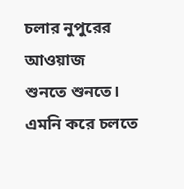চলার নুপুরের আওয়াজ
শুনতে শুনতে।
এমনি করে চলতে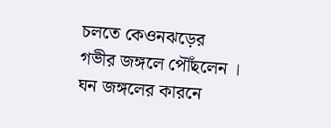চলতে কেওনঝড়ের
গভীর জঙ্গলে পৌঁছলেন ।
ঘন জঙ্গলের কারনে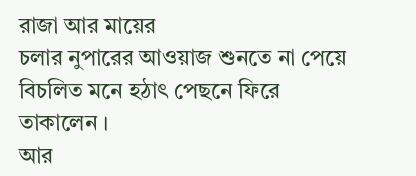রাজা আর মায়ের
চলার নুপারের আওয়াজ শুনতে না পেয়ে
বিচলিত মনে হঠাৎ পেছনে ফিরে তাকালেন ।
আর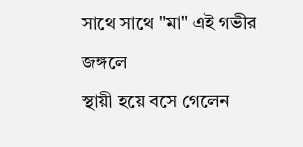সাথে সাথে "মা" এই গভীর জঙ্গলে
স্থায়ী হয়ে বসে গেলেন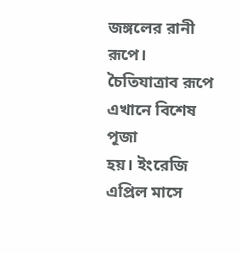জঙ্গলের রানী রূপে।
চৈতিযাত্রাব রূপে এখানে বিশেষ পূজা
হয়। ইংরেজি এপ্রিল মাসে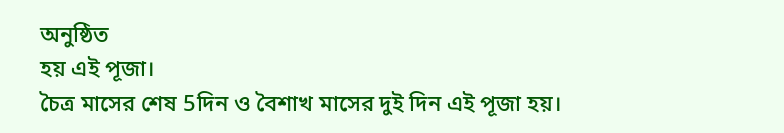অনুষ্ঠিত
হয় এই পূজা।
চৈত্র মাসের শেষ 5দিন ও বৈশাখ মাসের দুই দিন এই পূজা হয়।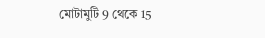মোটামুটি 9 থেকে 15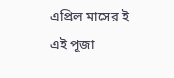এপ্রিল মাসের ই
এই পূজা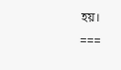হয়।
===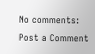No comments:
Post a Comment